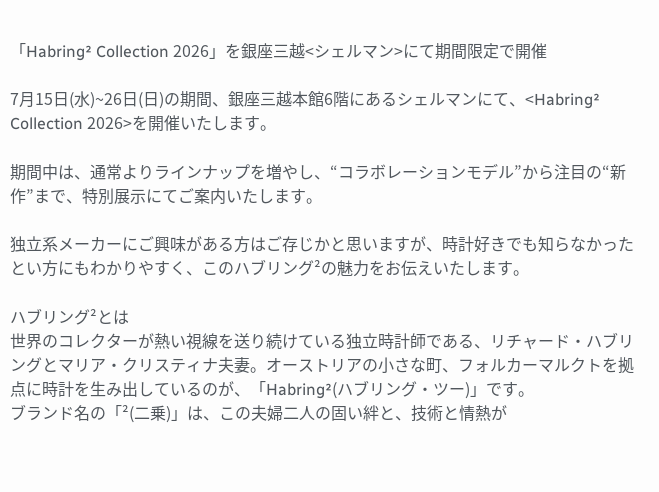「Habring² Collection 2026」を銀座三越<シェルマン>にて期間限定で開催

7月15日(水)~26日(日)の期間、銀座三越本館6階にあるシェルマンにて、<Habring² Collection 2026>を開催いたします。

期間中は、通常よりラインナップを増やし、“コラボレーションモデル”から注目の“新作”まで、特別展示にてご案内いたします。

独立系メーカーにご興味がある方はご存じかと思いますが、時計好きでも知らなかったとい方にもわかりやすく、このハブリング²の魅力をお伝えいたします。

ハブリング²とは
世界のコレクターが熱い視線を送り続けている独立時計師である、リチャード・ハブリングとマリア・クリスティナ夫妻。オーストリアの小さな町、フォルカーマルクトを拠点に時計を生み出しているのが、「Habring²(ハブリング・ツー)」です。
ブランド名の「²(二乗)」は、この夫婦二人の固い絆と、技術と情熱が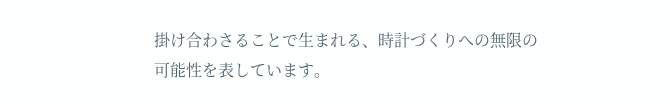掛け合わさることで生まれる、時計づくりへの無限の可能性を表しています。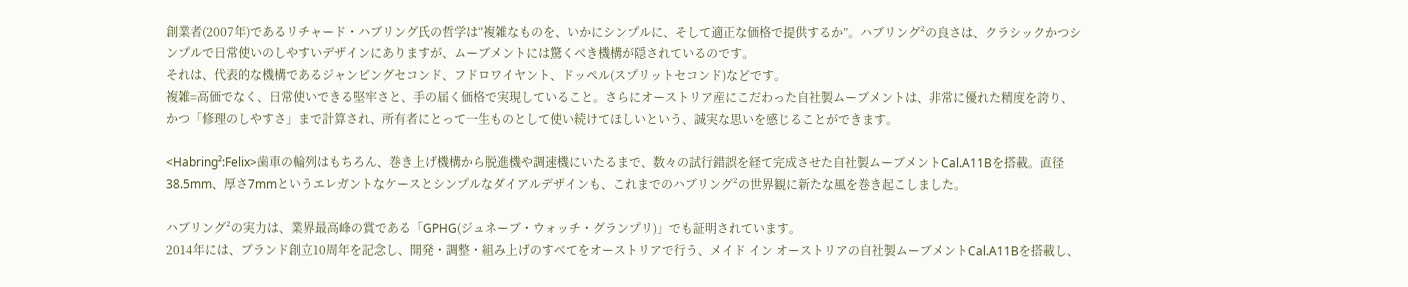創業者(2007年)であるリチャード・ハブリング氏の哲学は“複雑なものを、いかにシンプルに、そして適正な価格で提供するか”。ハブリング²の良さは、クラシックかつシンプルで日常使いのしやすいデザインにありますが、ムーブメントには驚くべき機構が隠されているのです。
それは、代表的な機構であるジャンピングセコンド、フドロワイヤント、ドッペル(スプリットセコンド)などです。
複雑=高価でなく、日常使いできる堅牢さと、手の届く価格で実現していること。さらにオーストリア産にこだわった自社製ムーブメントは、非常に優れた精度を誇り、かつ「修理のしやすさ」まで計算され、所有者にとって一生ものとして使い続けてほしいという、誠実な思いを感じることができます。

<Habring²:Felix>歯車の輪列はもちろん、巻き上げ機構から脱進機や調速機にいたるまで、数々の試行錯誤を経て完成させた自社製ムーブメントCal.A11Bを搭載。直径38.5mm、厚さ7mmというエレガントなケースとシンプルなダイアルデザインも、これまでのハブリング²の世界観に新たな風を巻き起こしました。

ハブリング²の実力は、業界最高峰の賞である「GPHG(ジュネーブ・ウォッチ・グランプリ)」でも証明されています。
2014年には、ブランド創立10周年を記念し、開発・調整・組み上げのすべてをオーストリアで行う、メイド イン オーストリアの自社製ムーブメントCal.A11Bを搭載し、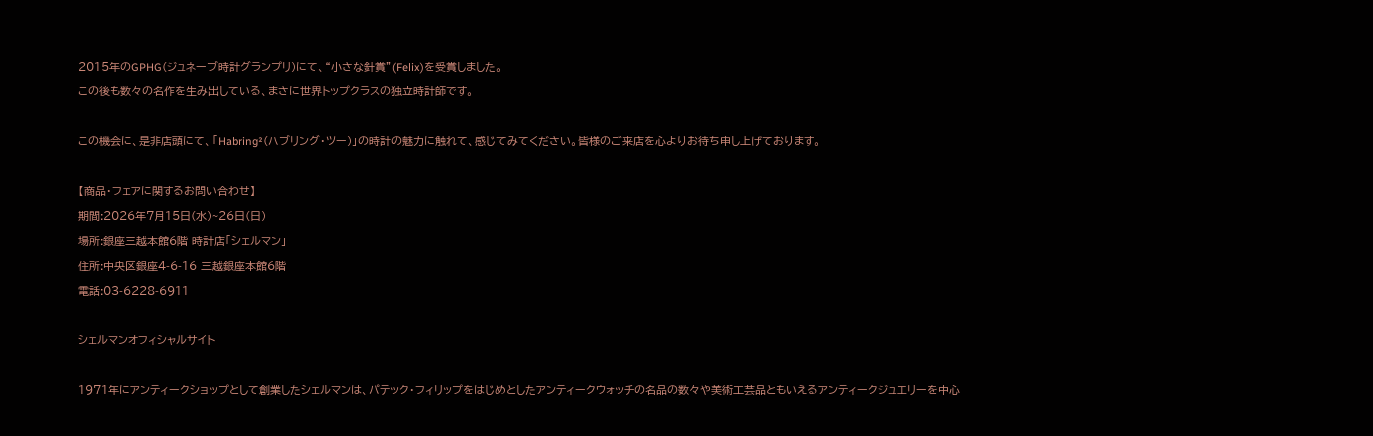2015年のGPHG(ジュネーブ時計グランプリ)にて、“小さな針賞”(Felix)を受賞しました。
この後も数々の名作を生み出している、まさに世界トップクラスの独立時計師です。

この機会に、是非店頭にて、「Habring²(ハブリング・ツー)」の時計の魅力に触れて、感じてみてください。皆様のご来店を心よりお待ち申し上げております。

【商品・フェアに関するお問い合わせ】
期間:2026年7月15日(水)~26日(日)
場所:銀座三越本館6階 時計店「シェルマン」
住所:中央区銀座4-6-16 三越銀座本館6階
電話:03-6228-6911

シェルマンオフィシャルサイト

1971年にアンティークショップとして創業したシェルマンは、パテック・フィリップをはじめとしたアンティークウォッチの名品の数々や美術工芸品ともいえるアンティークジュエリーを中心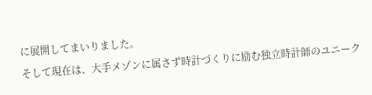に展開してまいりました。
そして現在は、大手メゾンに属さず時計づくりに励む独立時計師のユニーク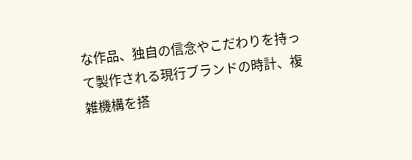な作品、独自の信念やこだわりを持って製作される現行ブランドの時計、複雑機構を搭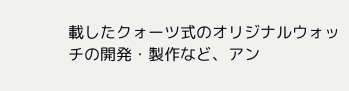載したクォーツ式のオリジナルウォッチの開発・製作など、アン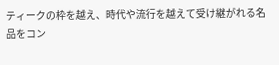ティークの枠を越え、時代や流行を越えて受け継がれる名品をコン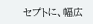セプトに、幅広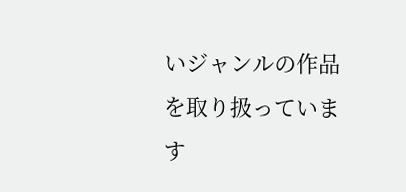いジャンルの作品を取り扱っています